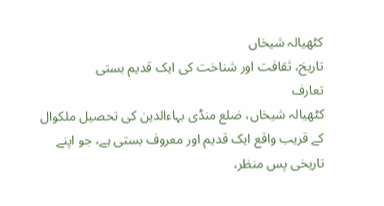کٹھیالہ شیخاں
تاریخ، ثقافت اور شناخت کی ایک قدیم بستی
تعارف
کٹھیالہ شیخاں، ضلع منڈی بہاءالدین کی تحصیل ملکوال کے قریب واقع ایک قدیم اور معروف بستی ہے، جو اپنے تاریخی پس منظر،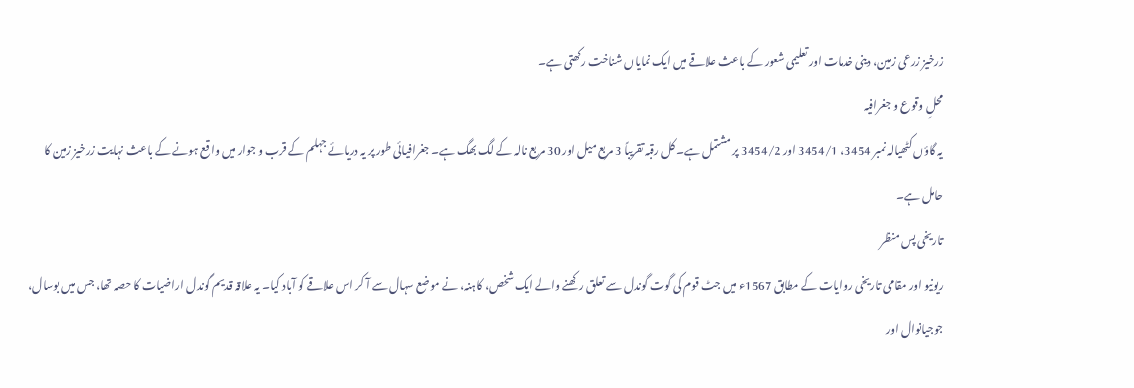زرخیز زرعی زمین، دینی خدمات اور تعلیمی شعور کے باعث علاقے میں ایک نمایاں شناخت رکھتی ہے۔
محلِ وقوع و جغرافیہ
یہ گاؤں کٹھیالہ نمبر 3454، 3454/1 اور 3454/2 پر مشتمل ہے۔ کل رقبہ تقریباً 3 مربع میل اور 30 مربع نالہ کے لگ بھگ ہے۔ جغرافیائی طور پر یہ دریائے جہلم کے قرب و جوار میں واقع ہونے کے باعث نہایت زرخیز زمین کا حامل ہے۔
تاریخی پس منظر
ریونیو اور مقامی تاریخی روایات کے مطابق 1567ء میں جٹ قوم کی گوت گوندل سے تعلق رکھنے والے ایک شخص، کاہنہ، نے موضع سہال سے آ کر اس علاقے کو آباد کیا۔ یہ علاقہ قدیم گوندل اراضیات کا حصہ تھا، جس میں بوسال، جوجیانوال اور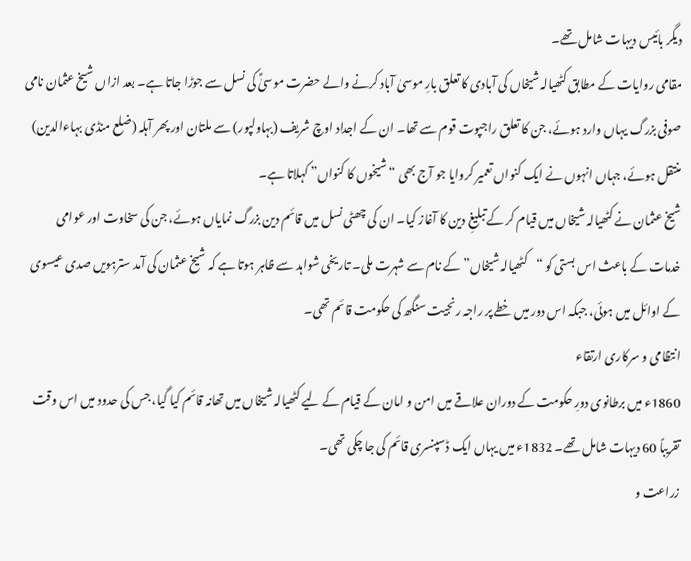دیگر بائیس دیہات شامل تھے۔
مقامی روایات کے مطابق کٹھیالہ شیخاں کی آبادی کا تعلق بارِ موسیٰ آباد کرنے والے حضرت موسیٰؑ کی نسل سے جوڑا جاتا ہے۔ بعد ازاں شیخ عثمان نامی صوفی بزرگ یہاں وارد ہوئے، جن کا تعلق راجپوت قوم سے تھا۔ ان کے اجداد اوچ شریف (بہاولپور) سے ملتان اور پھر آہلہ (ضلع منڈی بہاءالدین) منتقل ہوئے، جہاں انہوں نے ایک کنواں تعمیر کروایا جو آج بھی “شیخوں کا کنواں” کہلاتا ہے۔
شیخ عثمان نے کٹھیالہ شیخاں میں قیام کر کے تبلیغِ دین کا آغاز کیا۔ ان کی چھٹی نسل میں قائم دین بزرگ نمایاں ہوئے، جن کی سخاوت اور عوامی خدمات کے باعث اس بستی کو “کٹھیالہ شیخاں” کے نام سے شہرت ملی۔ تاریخی شواہد سے ظاہر ہوتا ہے کہ شیخ عثمان کی آمد سترہویں صدی عیسوی کے اوائل میں ہوئی، جبکہ اس دور میں خطے پر راجہ رنجیت سنگھ کی حکومت قائم تھی۔
انتظامی و سرکاری ارتقاء
1860ء میں برطانوی دورِ حکومت کے دوران علاقے میں امن و امان کے قیام کے لیے کٹھیالہ شیخاں میں تھانہ قائم کیا گیا، جس کی حدود میں اس وقت تقریباً 60 دیہات شامل تھے۔ 1832ء میں یہاں ایک ڈسپنسری قائم کی جا چکی تھی۔
زراعت و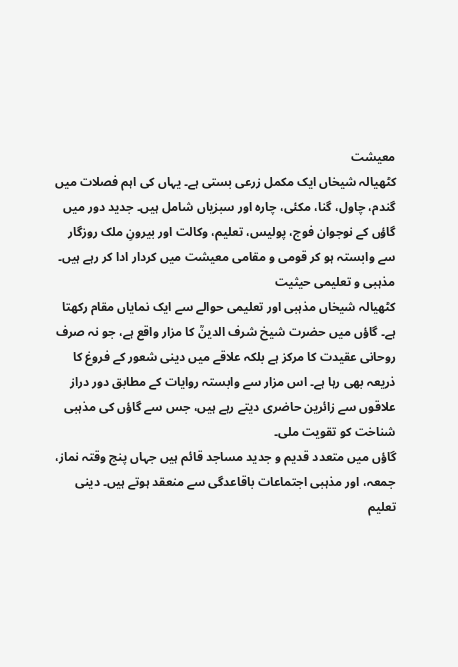معیشت
کٹھیالہ شیخاں ایک مکمل زرعی بستی ہے۔ یہاں کی اہم فصلات میں گندم، چاول، گنا، مکئی، چارہ اور سبزیاں شامل ہیں۔ جدید دور میں گاؤں کے نوجوان فوج، پولیس، تعلیم، وکالت اور بیرونِ ملک روزگار سے وابستہ ہو کر قومی و مقامی معیشت میں کردار ادا کر رہے ہیں۔
مذہبی و تعلیمی حیثیت
کٹھیالہ شیخاں مذہبی اور تعلیمی حوالے سے ایک نمایاں مقام رکھتا ہے۔ گاؤں میں حضرت شیخ شرف الدینؒ کا مزار واقع ہے، جو نہ صرف روحانی عقیدت کا مرکز ہے بلکہ علاقے میں دینی شعور کے فروغ کا ذریعہ بھی رہا ہے۔ اس مزار سے وابستہ روایات کے مطابق دور دراز علاقوں سے زائرین حاضری دیتے رہے ہیں، جس سے گاؤں کی مذہبی شناخت کو تقویت ملی۔
گاؤں میں متعدد قدیم و جدید مساجد قائم ہیں جہاں پنج وقتہ نماز، جمعہ، اور مذہبی اجتماعات باقاعدگی سے منعقد ہوتے ہیں۔ دینی تعلیم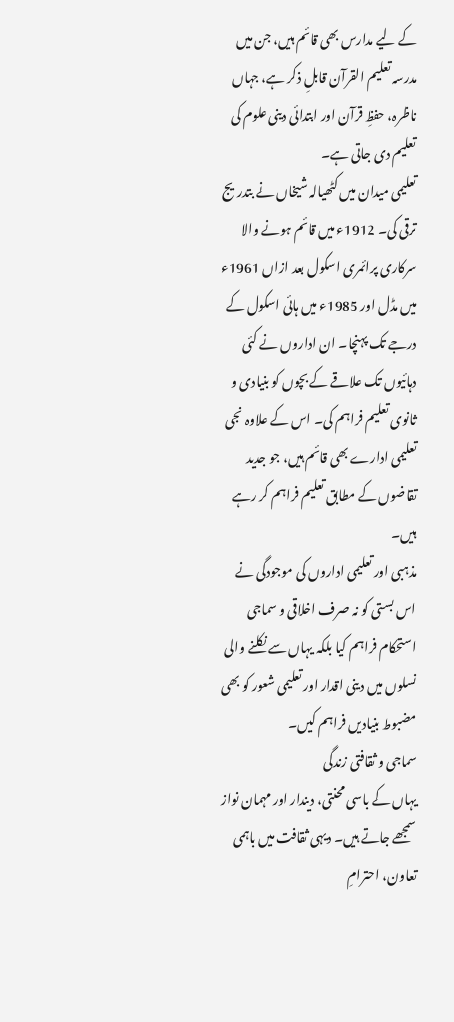کے لیے مدارس بھی قائم ہیں، جن میں مدرسہ تعلیم القرآن قابلِ ذکر ہے، جہاں ناظرہ، حفظِ قرآن اور ابتدائی دینی علوم کی تعلیم دی جاتی ہے۔
تعلیمی میدان میں کٹھیالہ شیخاں نے بتدریج ترقی کی۔ 1912ء میں قائم ہونے والا سرکاری پرائمری اسکول بعد ازاں 1961ء میں مڈل اور 1985ء میں ہائی اسکول کے درجے تک پہنچا۔ ان اداروں نے کئی دہائیوں تک علاقے کے بچوں کو بنیادی و ثانوی تعلیم فراہم کی۔ اس کے علاوہ نجی تعلیمی ادارے بھی قائم ہیں، جو جدید تقاضوں کے مطابق تعلیم فراہم کر رہے ہیں۔
مذہبی اور تعلیمی اداروں کی موجودگی نے اس بستی کو نہ صرف اخلاقی و سماجی استحکام فراہم کیا بلکہ یہاں سے نکلنے والی نسلوں میں دینی اقدار اور تعلیمی شعور کو بھی مضبوط بنیادیں فراہم کیں۔
سماجی و ثقافتی زندگی
یہاں کے باسی محنتی، دیندار اور مہمان نواز سمجھے جاتے ہیں۔ دیہی ثقافت میں باہمی تعاون، احترامِ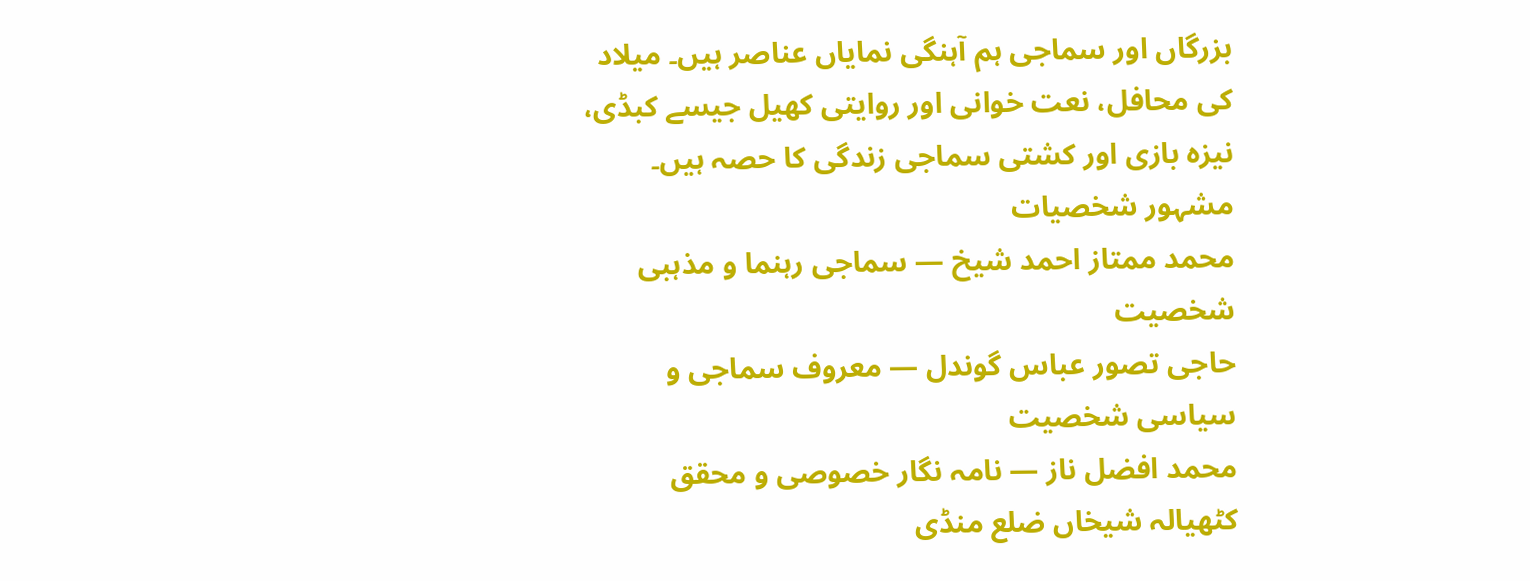بزرگاں اور سماجی ہم آہنگی نمایاں عناصر ہیں۔ میلاد کی محافل، نعت خوانی اور روایتی کھیل جیسے کبڈی، نیزہ بازی اور کشتی سماجی زندگی کا حصہ ہیں۔
مشہور شخصیات
محمد ممتاز احمد شیخ — سماجی رہنما و مذہبی شخصیت
حاجی تصور عباس گوندل — معروف سماجی و سیاسی شخصیت
محمد افضل ناز — نامہ نگار خصوصی و محقق
کٹھیالہ شیخاں ضلع منڈی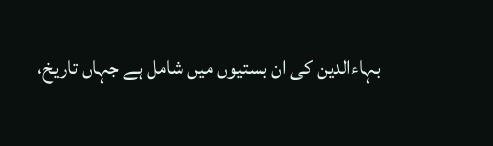بہاءالدین کی ان بستیوں میں شامل ہے جہاں تاریخ،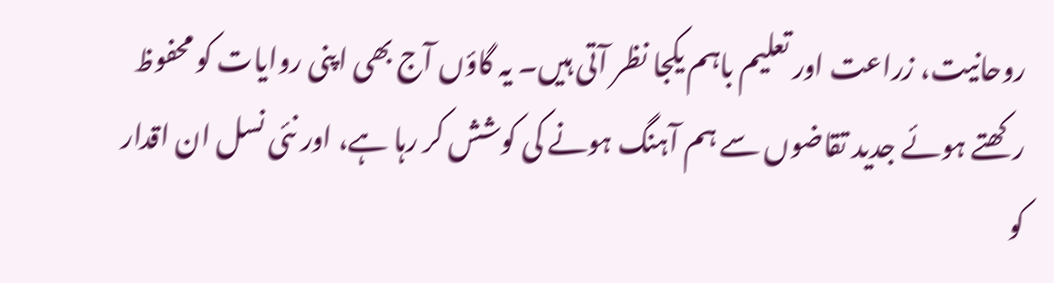روحانیت، زراعت اور تعلیم باہم یکجا نظر آتی ہیں۔ یہ گاؤں آج بھی اپنی روایات کو محفوظ رکھتے ہوئے جدید تقاضوں سے ہم آہنگ ہونے کی کوشش کر رہا ہے، اور نئی نسل ان اقدار کو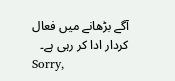آگے بڑھانے میں فعال کردار ادا کر رہی ہے۔
Sorry,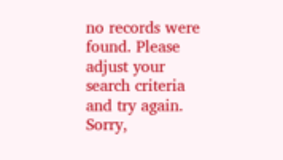no records were found. Please adjust your search criteria and try again.
Sorry,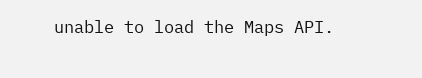unable to load the Maps API.